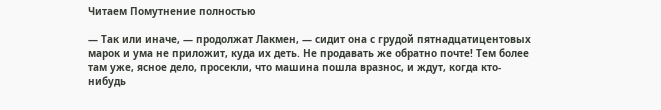Читаем Помутнение полностью

— Так или иначе, — продолжат Лакмен, — сидит она с грудой пятнадцатицентовых марок и ума не приложит, куда их деть. Не продавать же обратно почте! Тем более там уже, ясное дело, просекли, что машина пошла вразнос, и ждут, когда кто-нибудь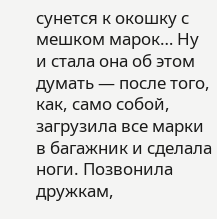сунется к окошку с мешком марок… Ну и стала она об этом думать — после того, как, само собой, загрузила все марки в багажник и сделала ноги. Позвонила дружкам,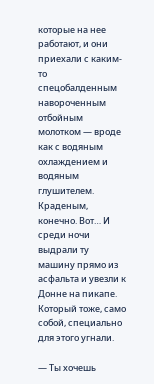которые на нее работают, и они приехали с каким-то спецобалденным навороченным отбойным молотком — вроде как с водяным охлаждением и водяным глушителем. Краденым, конечно. Вот… И среди ночи выдрали ту машину прямо из асфальта и увезли к Донне на пикапе. Который тоже, само собой, специально для этого угнали.

— Ты хочешь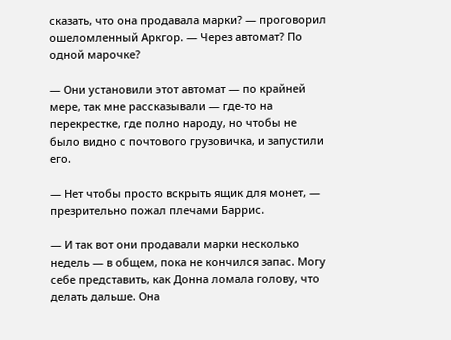сказать, что она продавала марки? — проговорил ошеломленный Аркгор. — Через автомат? По одной марочке?

— Они установили этот автомат — по крайней мере, так мне рассказывали — где-то на перекрестке, где полно народу, но чтобы не было видно с почтового грузовичка, и запустили его.

— Нет чтобы просто вскрыть ящик для монет, — презрительно пожал плечами Баррис.

— И так вот они продавали марки несколько недель — в общем, пока не кончился запас. Могу себе представить, как Донна ломала голову, что делать дальше. Она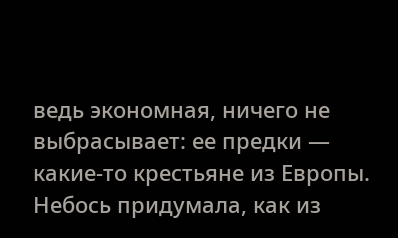ведь экономная, ничего не выбрасывает: ее предки — какие-то крестьяне из Европы. Небось придумала, как из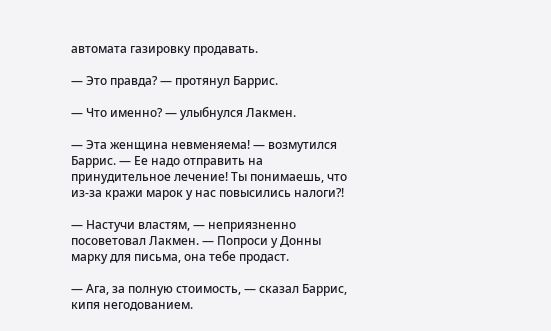автомата газировку продавать.

— Это правда? — протянул Баррис.

— Что именно? — улыбнулся Лакмен.

— Эта женщина невменяема! — возмутился Баррис. — Ее надо отправить на принудительное лечение! Ты понимаешь, что из-за кражи марок у нас повысились налоги?!

— Настучи властям, — неприязненно посоветовал Лакмен. — Попроси у Донны марку для письма, она тебе продаст.

— Ага, за полную стоимость, — сказал Баррис, кипя негодованием.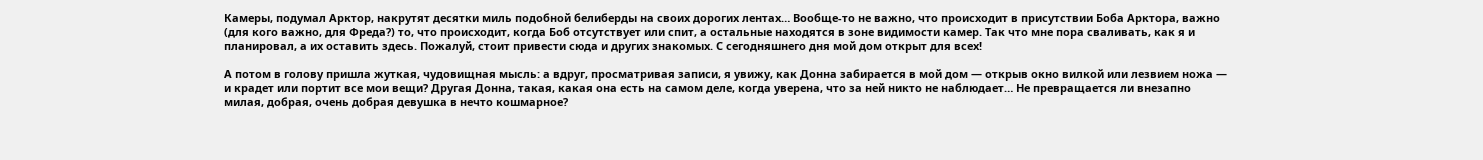Камеры, подумал Арктор, накрутят десятки миль подобной белиберды на своих дорогих лентах… Вообще-то не важно, что происходит в присутствии Боба Арктора, важно (для кого важно, для Фреда?) то, что происходит, когда Боб отсутствует или спит, а остальные находятся в зоне видимости камер. Так что мне пора сваливать, как я и планировал, а их оставить здесь. Пожалуй, стоит привести сюда и других знакомых. С сегодняшнего дня мой дом открыт для всех!

А потом в голову пришла жуткая, чудовищная мысль: а вдруг, просматривая записи, я увижу, как Донна забирается в мой дом — открыв окно вилкой или лезвием ножа — и крадет или портит все мои вещи? Другая Донна, такая, какая она есть на самом деле, когда уверена, что за ней никто не наблюдает… Не превращается ли внезапно милая, добрая, очень добрая девушка в нечто кошмарное?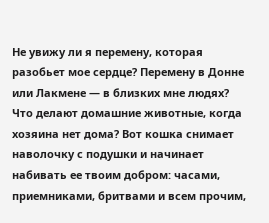Не увижу ли я перемену, которая разобьет мое сердце? Перемену в Донне или Лакмене — в близких мне людях? Что делают домашние животные, когда хозяина нет дома? Вот кошка снимает наволочку с подушки и начинает набивать ее твоим добром: часами, приемниками, бритвами и всем прочим,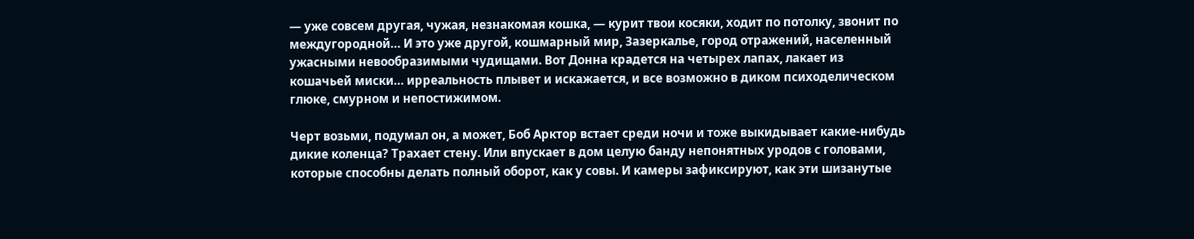— уже совсем другая, чужая, незнакомая кошка, — курит твои косяки, ходит по потолку, звонит по междугородной… И это уже другой, кошмарный мир, Зазеркалье, город отражений, населенный ужасными невообразимыми чудищами. Вот Донна крадется на четырех лапах, лакает из кошачьей миски… ирреальность плывет и искажается, и все возможно в диком психоделическом глюке, смурном и непостижимом.

Черт возьми, подумал он, а может, Боб Арктор встает среди ночи и тоже выкидывает какие-нибудь дикие коленца? Трахает стену. Или впускает в дом целую банду непонятных уродов с головами, которые способны делать полный оборот, как у совы. И камеры зафиксируют, как эти шизанутые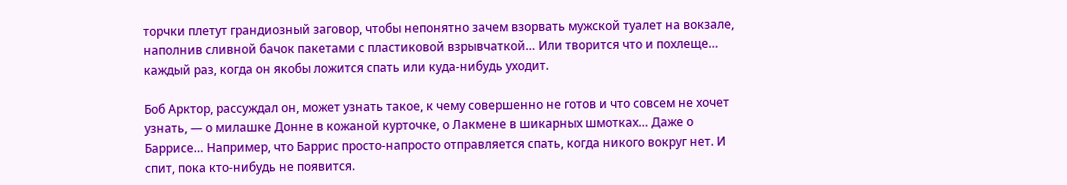торчки плетут грандиозный заговор, чтобы непонятно зачем взорвать мужской туалет на вокзале, наполнив сливной бачок пакетами с пластиковой взрывчаткой… Или творится что и похлеще… каждый раз, когда он якобы ложится спать или куда-нибудь уходит.

Боб Арктор, рассуждал он, может узнать такое, к чему совершенно не готов и что совсем не хочет узнать, — о милашке Донне в кожаной курточке, о Лакмене в шикарных шмотках… Даже о Баррисе… Например, что Баррис просто-напросто отправляется спать, когда никого вокруг нет. И спит, пока кто-нибудь не появится.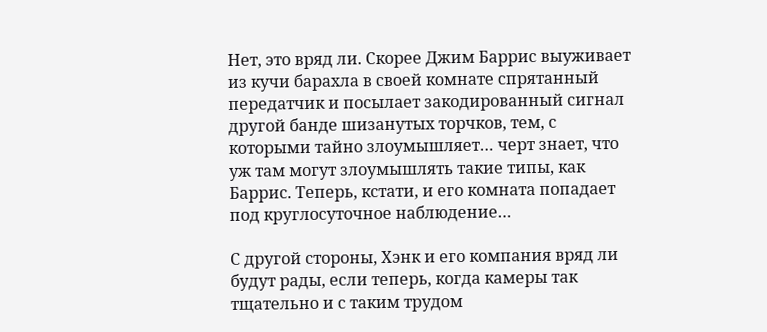Нет, это вряд ли. Скорее Джим Баррис выуживает из кучи барахла в своей комнате спрятанный передатчик и посылает закодированный сигнал другой банде шизанутых торчков, тем, с которыми тайно злоумышляет… черт знает, что уж там могут злоумышлять такие типы, как Баррис. Теперь, кстати, и его комната попадает под круглосуточное наблюдение…

С другой стороны, Хэнк и его компания вряд ли будут рады, если теперь, когда камеры так тщательно и с таким трудом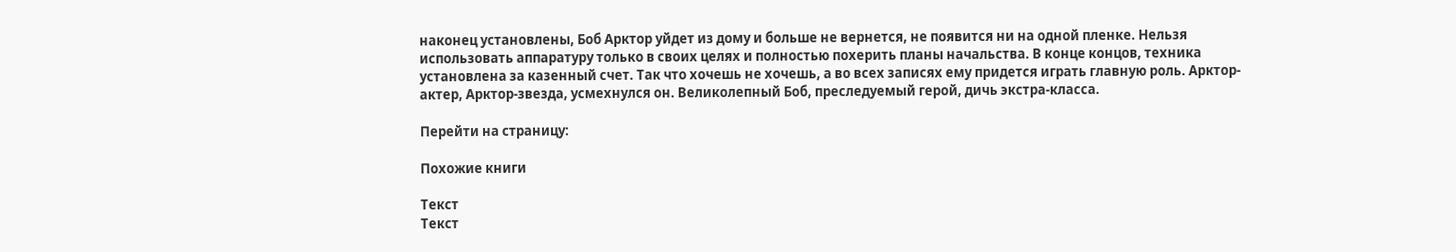наконец установлены, Боб Арктор уйдет из дому и больше не вернется, не появится ни на одной пленке. Нельзя использовать аппаратуру только в своих целях и полностью похерить планы начальства. В конце концов, техника установлена за казенный счет. Так что хочешь не хочешь, а во всех записях ему придется играть главную роль. Арктор-актер, Арктор-звезда, усмехнулся он. Великолепный Боб, преследуемый герой, дичь экстра-класса.

Перейти на страницу:

Похожие книги

Текст
Текст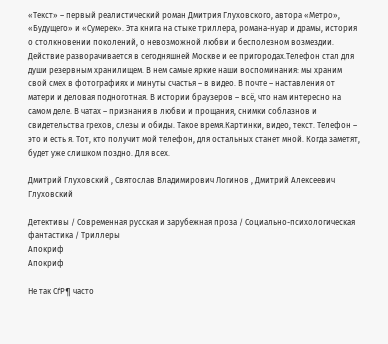«Текст» – первый реалистический роман Дмитрия Глуховского, автора «Метро», «Будущего» и «Сумерек». Эта книга на стыке триллера, романа-нуар и драмы, история о столкновении поколений, о невозможной любви и бесполезном возмездии. Действие разворачивается в сегодняшней Москве и ее пригородах.Телефон стал для души резервным хранилищем. В нем самые яркие наши воспоминания: мы храним свой смех в фотографиях и минуты счастья – в видео. В почте – наставления от матери и деловая подноготная. В истории браузеров – всё, что нам интересно на самом деле. В чатах – признания в любви и прощания, снимки соблазнов и свидетельства грехов, слезы и обиды. Такое время.Картинки, видео, текст. Телефон – это и есть я. Тот, кто получит мой телефон, для остальных станет мной. Когда заметят, будет уже слишком поздно. Для всех.

Дмитрий Глуховский , Святослав Владимирович Логинов , Дмитрий Алексеевич Глуховский

Детективы / Современная русская и зарубежная проза / Социально-психологическая фантастика / Триллеры
Апокриф
Апокриф

Не так СѓР¶ часто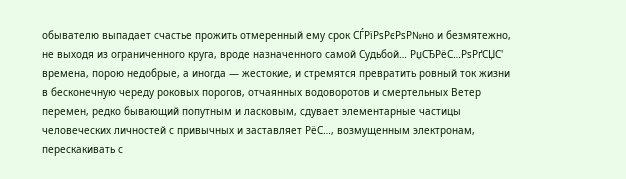обывателю выпадает счастье прожить отмеренный ему срок СЃРїРѕРєРѕР№но и безмятежно, не выходя из ограниченного круга, вроде назначенного самой Судьбой… РџСЂРёС…РѕРґСЏС' времена, порою недобрые, а иногда — жестокие, и стремятся превратить ровный ток жизни в бесконечную череду роковых порогов, отчаянных водоворотов и смертельных Ветер перемен, редко бывающий попутным и ласковым, сдувает элементарные частицы человеческих личностей с привычных и заставляет РёС…, возмущенным электронам, перескакивать с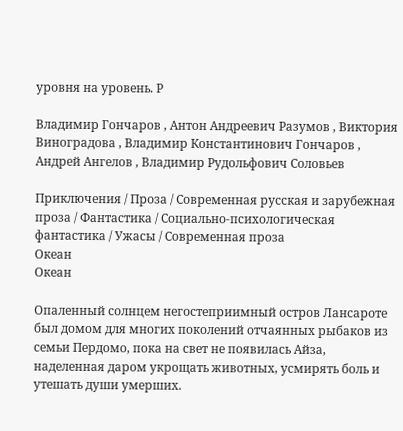уровня на уровень. Р

Владимир Гончаров , Антон Андреевич Разумов , Виктория Виноградова , Владимир Константинович Гончаров , Андрей Ангелов , Владимир Рудольфович Соловьев

Приключения / Проза / Современная русская и зарубежная проза / Фантастика / Социально-психологическая фантастика / Ужасы / Современная проза
Океан
Океан

Опаленный солнцем негостеприимный остров Лансароте был домом для многих поколений отчаянных рыбаков из семьи Пердомо, пока на свет не появилась Айза, наделенная даром укрощать животных, усмирять боль и утешать души умерших.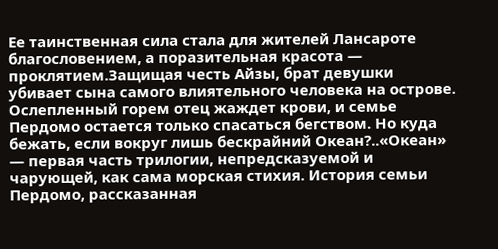Ее таинственная сила стала для жителей Лансароте благословением, а поразительная красота — проклятием.Защищая честь Айзы, брат девушки убивает сына самого влиятельного человека на острове. Ослепленный горем отец жаждет крови, и семье Пердомо остается только спасаться бегством. Но куда бежать, если вокруг лишь бескрайний Океан?..«Океан» — первая часть трилогии, непредсказуемой и чарующей, как сама морская стихия. История семьи Пердомо, рассказанная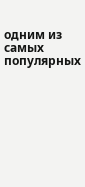одним из самых популярных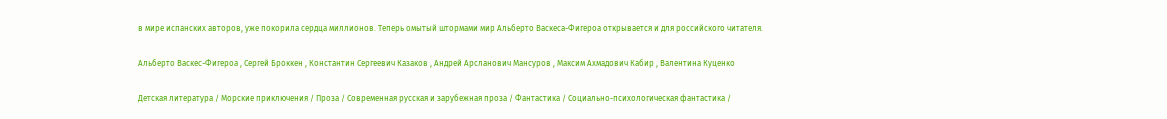в мире испанских авторов, уже покорила сердца миллионов. Теперь омытый штормами мир Альберто Васкеса-Фигероа открывается и для российского читателя.

Альберто Васкес-Фигероа , Сергей Броккен , Константин Сергеевич Казаков , Андрей Арсланович Мансуров , Максим Ахмадович Кабир , Валентина Куценко

Детская литература / Морские приключения / Проза / Современная русская и зарубежная проза / Фантастика / Социально-психологическая фантастика /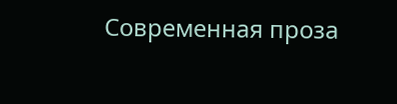Современная проза